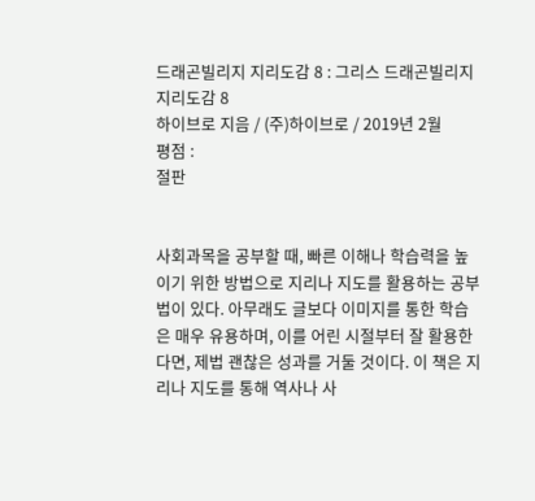드래곤빌리지 지리도감 8 : 그리스 드래곤빌리지 지리도감 8
하이브로 지음 / (주)하이브로 / 2019년 2월
평점 :
절판


사회과목을 공부할 때, 빠른 이해나 학습력을 높이기 위한 방법으로 지리나 지도를 활용하는 공부법이 있다. 아무래도 글보다 이미지를 통한 학습은 매우 유용하며, 이를 어린 시절부터 잘 활용한다면, 제법 괜찮은 성과를 거둘 것이다. 이 책은 지리나 지도를 통해 역사나 사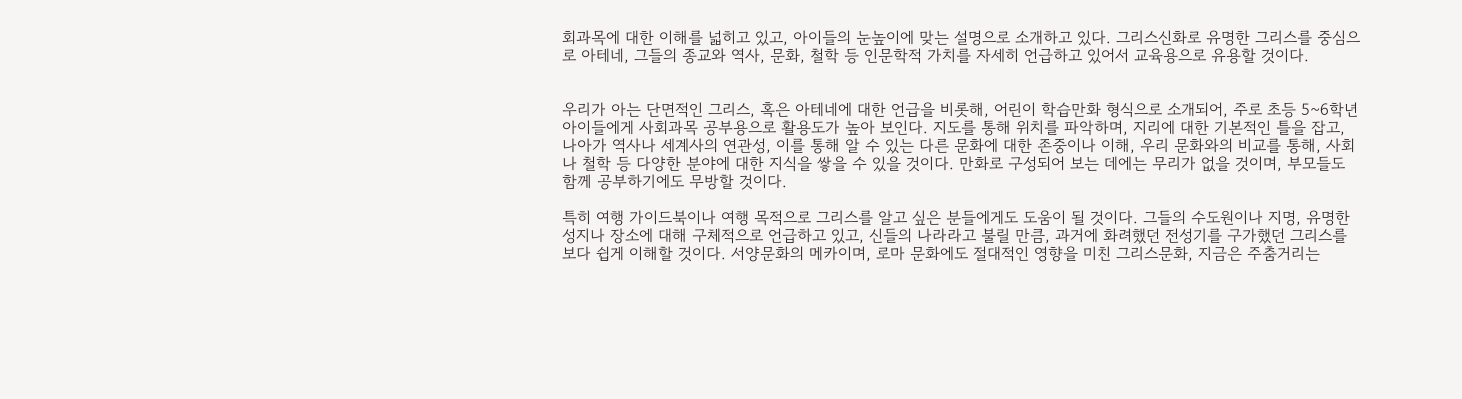회과목에 대한 이해를 넓히고 있고, 아이들의 눈높이에 맞는 설명으로 소개하고 있다. 그리스신화로 유명한 그리스를 중심으로 아테네, 그들의 종교와 역사, 문화, 철학 등 인문학적 가치를 자세히 언급하고 있어서 교육용으로 유용할 것이다.


우리가 아는 단면적인 그리스, 혹은 아테네에 대한 언급을 비롯해, 어린이 학습만화 형식으로 소개되어, 주로 초등 5~6학년 아이들에게 사회과목 공부용으로 활용도가 높아 보인다. 지도를 통해 위치를 파악하며, 지리에 대한 기본적인 틀을 잡고, 나아가 역사나 세계사의 연관성, 이를 통해 알 수 있는 다른 문화에 대한 존중이나 이해, 우리 문화와의 비교를 통해, 사회나 철학 등 다양한 분야에 대한 지식을 쌓을 수 있을 것이다. 만화로 구성되어 보는 데에는 무리가 없을 것이며, 부모들도 함께 공부하기에도 무방할 것이다.

특히 여행 가이드북이나 여행 목적으로 그리스를 알고 싶은 분들에게도 도움이 될 것이다. 그들의 수도원이나 지명, 유명한 성지나 장소에 대해 구체적으로 언급하고 있고, 신들의 나라라고 불릴 만큼, 과거에 화려했던 전성기를 구가했던 그리스를 보다 쉽게 이해할 것이다. 서양문화의 메카이며, 로마 문화에도 절대적인 영향을 미친 그리스문화, 지금은 주춤거리는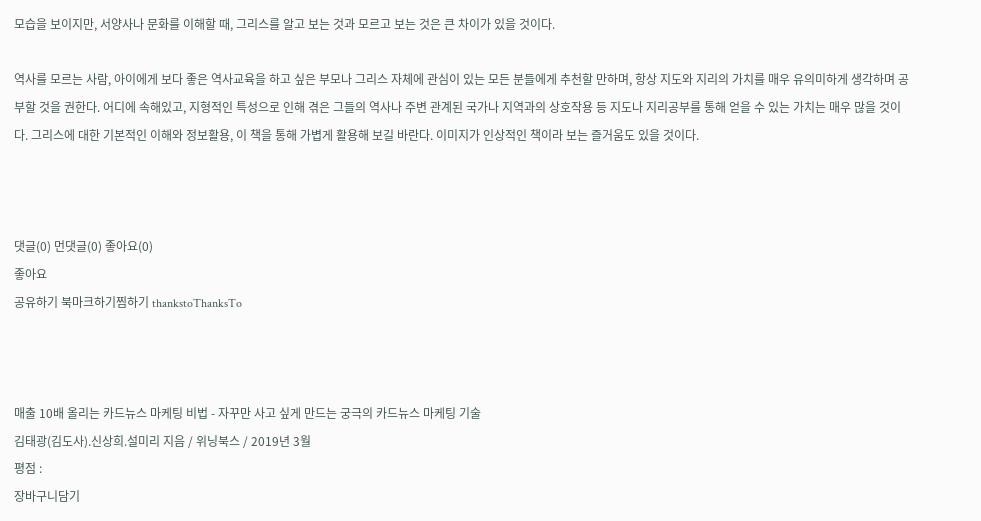모습을 보이지만, 서양사나 문화를 이해할 때, 그리스를 알고 보는 것과 모르고 보는 것은 큰 차이가 있을 것이다.

역사를 모르는 사람, 아이에게 보다 좋은 역사교육을 하고 싶은 부모나 그리스 자체에 관심이 있는 모든 분들에게 추천할 만하며, 항상 지도와 지리의 가치를 매우 유의미하게 생각하며 공부할 것을 권한다. 어디에 속해있고, 지형적인 특성으로 인해 겪은 그들의 역사나 주변 관계된 국가나 지역과의 상호작용 등 지도나 지리공부를 통해 얻을 수 있는 가치는 매우 많을 것이다. 그리스에 대한 기본적인 이해와 정보활용, 이 책을 통해 가볍게 활용해 보길 바란다. 이미지가 인상적인 책이라 보는 즐거움도 있을 것이다.



댓글(0) 먼댓글(0) 좋아요(0)
좋아요
공유하기 북마크하기찜하기 thankstoThanksTo



매출 10배 올리는 카드뉴스 마케팅 비법 - 자꾸만 사고 싶게 만드는 궁극의 카드뉴스 마케팅 기술
김태광(김도사).신상희.설미리 지음 / 위닝북스 / 2019년 3월
평점 :
장바구니담기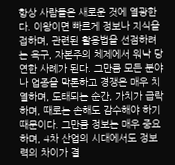항상 사람들은 새로운 것에 열광한다. 이왕이면 빠르게 정보나 지식을 접하며, 관련된 활용법을 선점하려는 욕구, 자본주의 체제에서 워낙 당연한 사례가 된다. 그만큼 모든 분야나 업종을 막론하고 경쟁은 매우 치열하며, 도태되는 순간, 가치가 급락하며, 때로는 손해도 감수해야 하기 때문이다. 그만큼 정보는 매우 중요하며, 4차 산업의 시대에서도 정보력의 차이가 결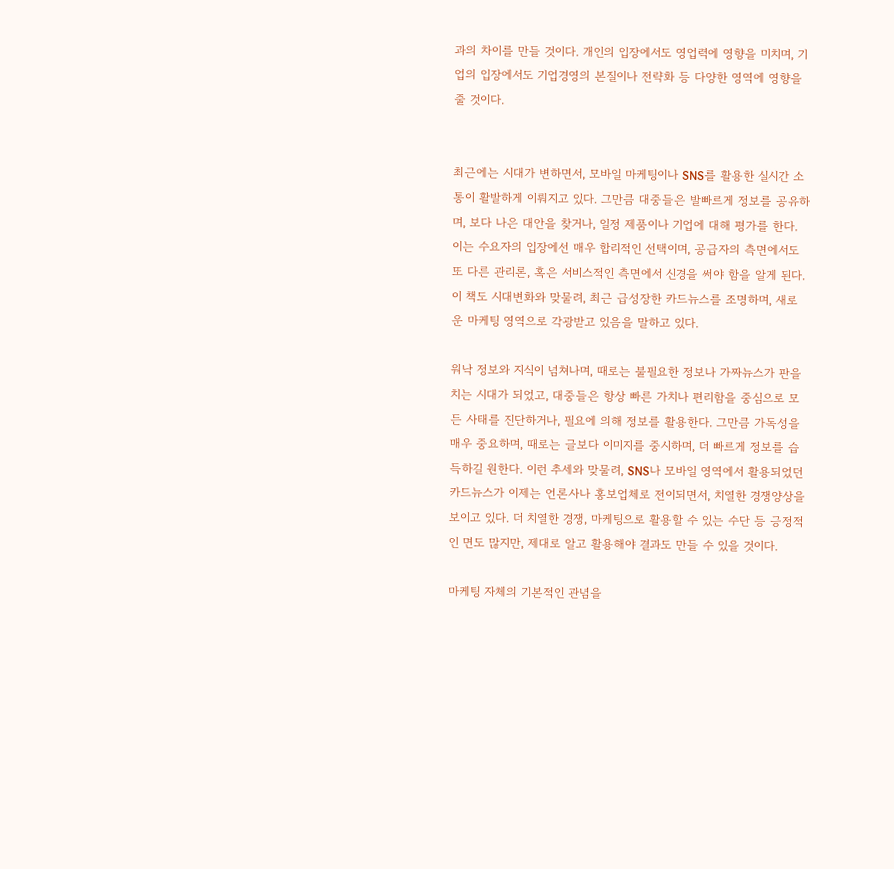과의 차이를 만들 것이다. 개인의 입장에서도 영업력에 영향을 미치며, 기업의 입장에서도 기업경영의 본질이나 전략화 등 다양한 영역에 영향을 줄 것이다.


최근에는 시대가 변하면서, 모바일 마케팅이나 SNS를 활용한 실시간 소통이 활발하게 이뤄지고 있다. 그만큼 대중들은 발빠르게 정보를 공유하며, 보다 나은 대안을 찾거나, 일정 제품이나 기업에 대해 평가를 한다. 이는 수요자의 입장에선 매우 합리적인 선택이며, 공급자의 측면에서도 또 다른 관리론, 혹은 서비스적인 측면에서 신경을 써야 함을 알게 된다. 이 책도 시대변화와 맞물려, 최근 급성장한 카드뉴스를 조명하며, 새로운 마케팅 영역으로 각광받고 있음을 말하고 있다.

워낙 정보와 지식이 넘쳐나며, 때로는 불필요한 정보나 가짜뉴스가 판을 치는 시대가 되었고, 대중들은 항상 빠른 가치나 편리함을 중심으로 모든 사태를 진단하거나, 필요에 의해 정보를 활용한다. 그만큼 가독성을 매우 중요하며, 때로는 글보다 이미지를 중시하며, 더 빠르게 정보를 습득하길 원한다. 이런 추세와 맞물려, SNS나 모바일 영역에서 활용되었던 카드뉴스가 이제는 언론사나 홍보업체로 전이되면서, 치열한 경쟁양상을 보이고 있다. 더 치열한 경쟁, 마케팅으로 활용할 수 있는 수단 등 긍정적인 면도 많지만, 제대로 알고 활용해야 결과도 만들 수 있을 것이다.

마케팅 자체의 기본적인 관념을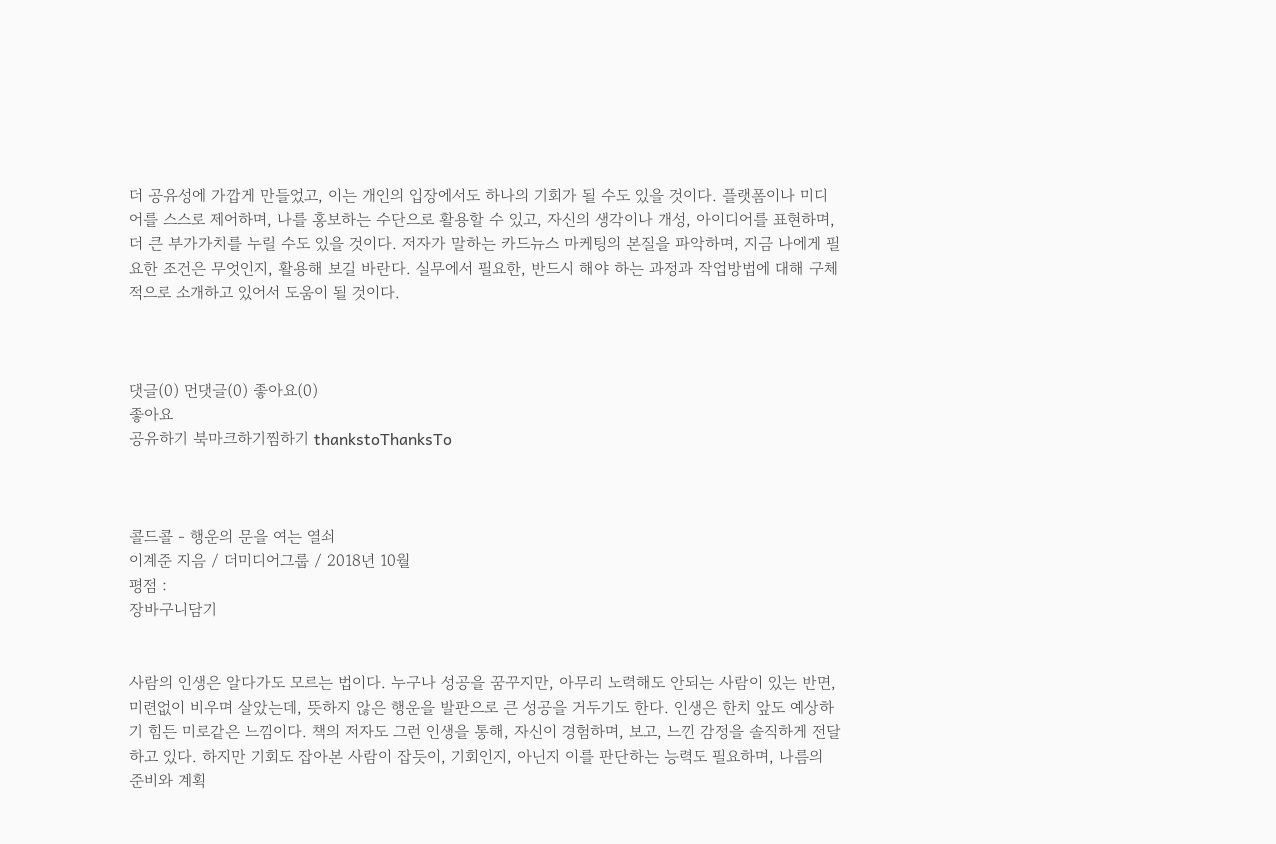더 공유성에 가깝게 만들었고, 이는 개인의 입장에서도 하나의 기회가 될 수도 있을 것이다. 플랫폼이나 미디어를 스스로 제어하며, 나를 홍보하는 수단으로 활용할 수 있고, 자신의 생각이나 개성, 아이디어를 표현하며, 더 큰 부가가치를 누릴 수도 있을 것이다. 저자가 말하는 카드뉴스 마케팅의 본질을 파악하며, 지금 나에게 필요한 조건은 무엇인지, 활용해 보길 바란다. 실무에서 필요한, 반드시 해야 하는 과정과 작업방법에 대해 구체적으로 소개하고 있어서 도움이 될 것이다.



댓글(0) 먼댓글(0) 좋아요(0)
좋아요
공유하기 북마크하기찜하기 thankstoThanksTo



콜드콜 - 행운의 문을 여는 열쇠
이계준 지음 / 더미디어그룹 / 2018년 10월
평점 :
장바구니담기


사람의 인생은 알다가도 모르는 법이다. 누구나 성공을 꿈꾸지만, 아무리 노력해도 안되는 사람이 있는 반면, 미련없이 비우며 살았는데, 뜻하지 않은 행운을 발판으로 큰 성공을 거두기도 한다. 인생은 한치 앞도 예상하기 힘든 미로같은 느낌이다. 책의 저자도 그런 인생을 통해, 자신이 경험하며, 보고, 느낀 감정을 솔직하게 전달하고 있다. 하지만 기회도 잡아본 사람이 잡듯이, 기회인지, 아닌지 이를 판단하는 능력도 필요하며, 나름의 준비와 계획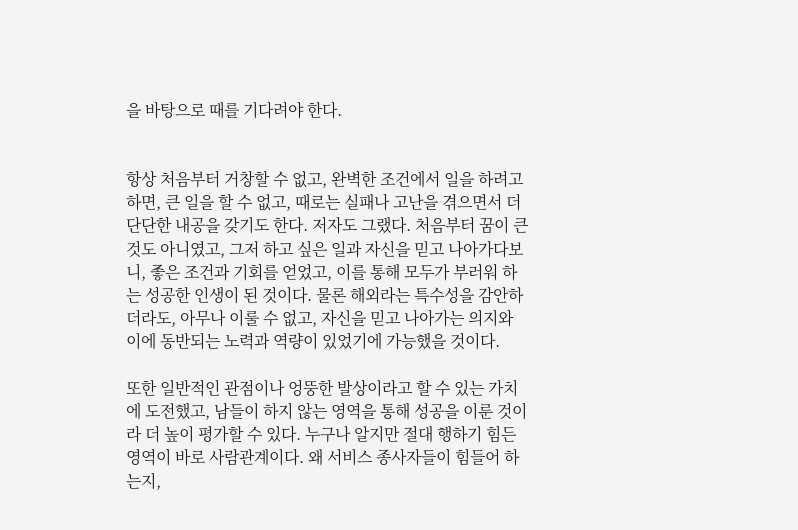을 바탕으로 때를 기다려야 한다.


항상 처음부터 거창할 수 없고, 완벽한 조건에서 일을 하려고 하면, 큰 일을 할 수 없고, 때로는 실패나 고난을 겪으면서 더 단단한 내공을 갖기도 한다. 저자도 그랬다. 처음부터 꿈이 큰 것도 아니였고, 그저 하고 싶은 일과 자신을 믿고 나아가다보니, 좋은 조건과 기회를 얻었고, 이를 통해 모두가 부러워 하는 성공한 인생이 된 것이다. 물론 해외라는 특수성을 감안하더라도, 아무나 이룰 수 없고, 자신을 믿고 나아가는 의지와 이에 동반되는 노력과 역량이 있었기에 가능했을 것이다.

또한 일반적인 관점이나 엉뚱한 발상이라고 할 수 있는 가치에 도전했고, 남들이 하지 않는 영역을 통해 성공을 이룬 것이라 더 높이 평가할 수 있다. 누구나 알지만 절대 행하기 힘든 영역이 바로 사람관계이다. 왜 서비스 종사자들이 힘들어 하는지,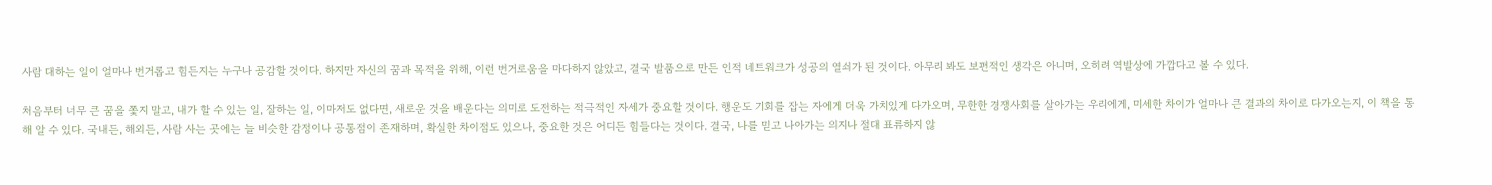사람 대하는 일이 얼마나 번거롭고 힘든지는 누구나 공감할 것이다. 하지만 자신의 꿈과 목적을 위해, 이런 번거로움을 마다하지 않았고, 결국 발품으로 만든 인적 네트워크가 성공의 열쇠가 된 것이다. 아무리 봐도 보편적인 생각은 아니며, 오히려 역발상에 가깝다고 볼 수 있다.

처음부터 너무 큰 꿈을 쫓지 말고, 내가 할 수 있는 일, 잘하는 일, 이마저도 없다면, 새로운 것을 배운다는 의미로 도전하는 적극적인 자세가 중요할 것이다. 행운도 기회를 잡는 자에게 더욱 가치있게 다가오며, 무한한 경쟁사회를 살아가는 우리에게, 미세한 차이가 얼마나 큰 결과의 차이로 다가오는지, 이 책을 통해 알 수 있다. 국내든, 해외든, 사람 사는 곳에는 늘 비슷한 감정이나 공통점이 존재하며, 확실한 차이점도 있으나, 중요한 것은 어디든 힘들다는 것이다. 결국, 나를 믿고 나아가는 의지나 절대 표류하지 않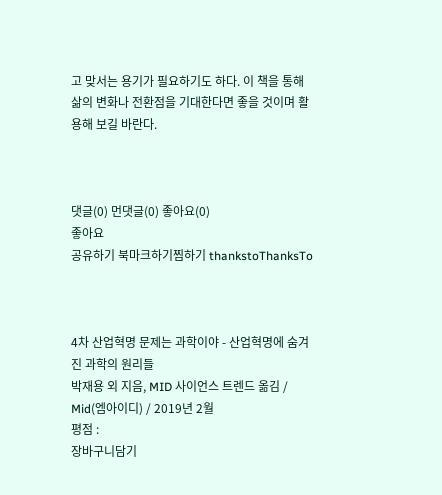고 맞서는 용기가 필요하기도 하다. 이 책을 통해 삶의 변화나 전환점을 기대한다면 좋을 것이며 활용해 보길 바란다.



댓글(0) 먼댓글(0) 좋아요(0)
좋아요
공유하기 북마크하기찜하기 thankstoThanksTo



4차 산업혁명 문제는 과학이야 - 산업혁명에 숨겨진 과학의 원리들
박재용 외 지음, MID 사이언스 트렌드 옮김 / Mid(엠아이디) / 2019년 2월
평점 :
장바구니담기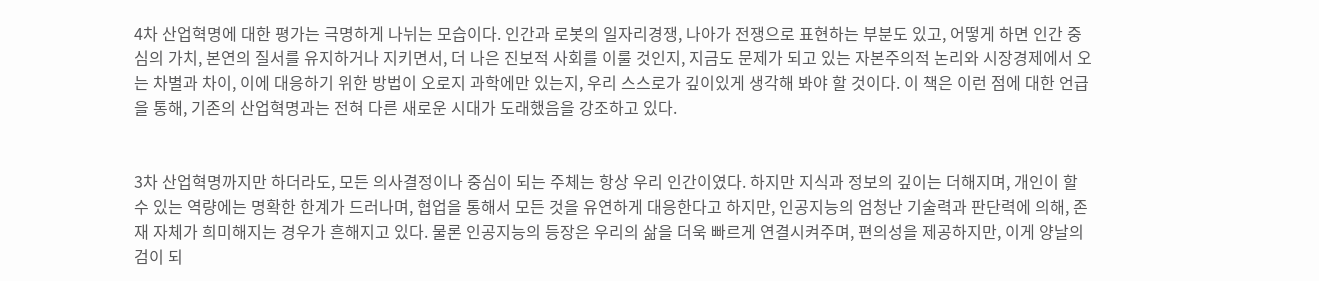4차 산업혁명에 대한 평가는 극명하게 나뉘는 모습이다. 인간과 로봇의 일자리경쟁, 나아가 전쟁으로 표현하는 부분도 있고, 어떻게 하면 인간 중심의 가치, 본연의 질서를 유지하거나 지키면서, 더 나은 진보적 사회를 이룰 것인지, 지금도 문제가 되고 있는 자본주의적 논리와 시장경제에서 오는 차별과 차이, 이에 대응하기 위한 방법이 오로지 과학에만 있는지, 우리 스스로가 깊이있게 생각해 봐야 할 것이다. 이 책은 이런 점에 대한 언급을 통해, 기존의 산업혁명과는 전혀 다른 새로운 시대가 도래했음을 강조하고 있다.


3차 산업혁명까지만 하더라도, 모든 의사결정이나 중심이 되는 주체는 항상 우리 인간이였다. 하지만 지식과 정보의 깊이는 더해지며, 개인이 할 수 있는 역량에는 명확한 한계가 드러나며, 협업을 통해서 모든 것을 유연하게 대응한다고 하지만, 인공지능의 엄청난 기술력과 판단력에 의해, 존재 자체가 희미해지는 경우가 흔해지고 있다. 물론 인공지능의 등장은 우리의 삶을 더욱 빠르게 연결시켜주며, 편의성을 제공하지만, 이게 양날의 검이 되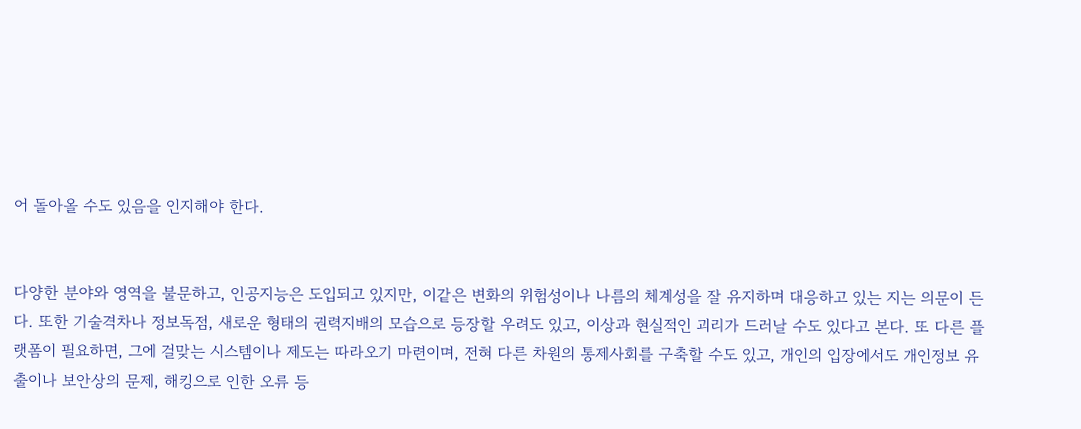어 돌아올 수도 있음을 인지해야 한다.


다양한 분야와 영역을 불문하고, 인공지능은 도입되고 있지만, 이같은 변화의 위험성이나 나름의 체계성을 잘 유지하며 대응하고 있는 지는 의문이 든다. 또한 기술격차나 정보독점, 새로운 형태의 권력지배의 모습으로 등장할 우려도 있고, 이상과 현실적인 괴리가 드러날 수도 있다고 본다. 또 다른 플랫폼이 필요하면, 그에 걸맞는 시스템이나 제도는 따라오기 마련이며, 전혀 다른 차원의 통제사회를 구축할 수도 있고, 개인의 입장에서도 개인정보 유출이나 보안상의 문제, 해킹으로 인한 오류 등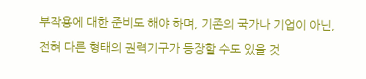부작용에 대한 준비도 해야 하며, 기존의 국가나 기업이 아닌, 전혀 다른 형태의 권력기구가 등장할 수도 있을 것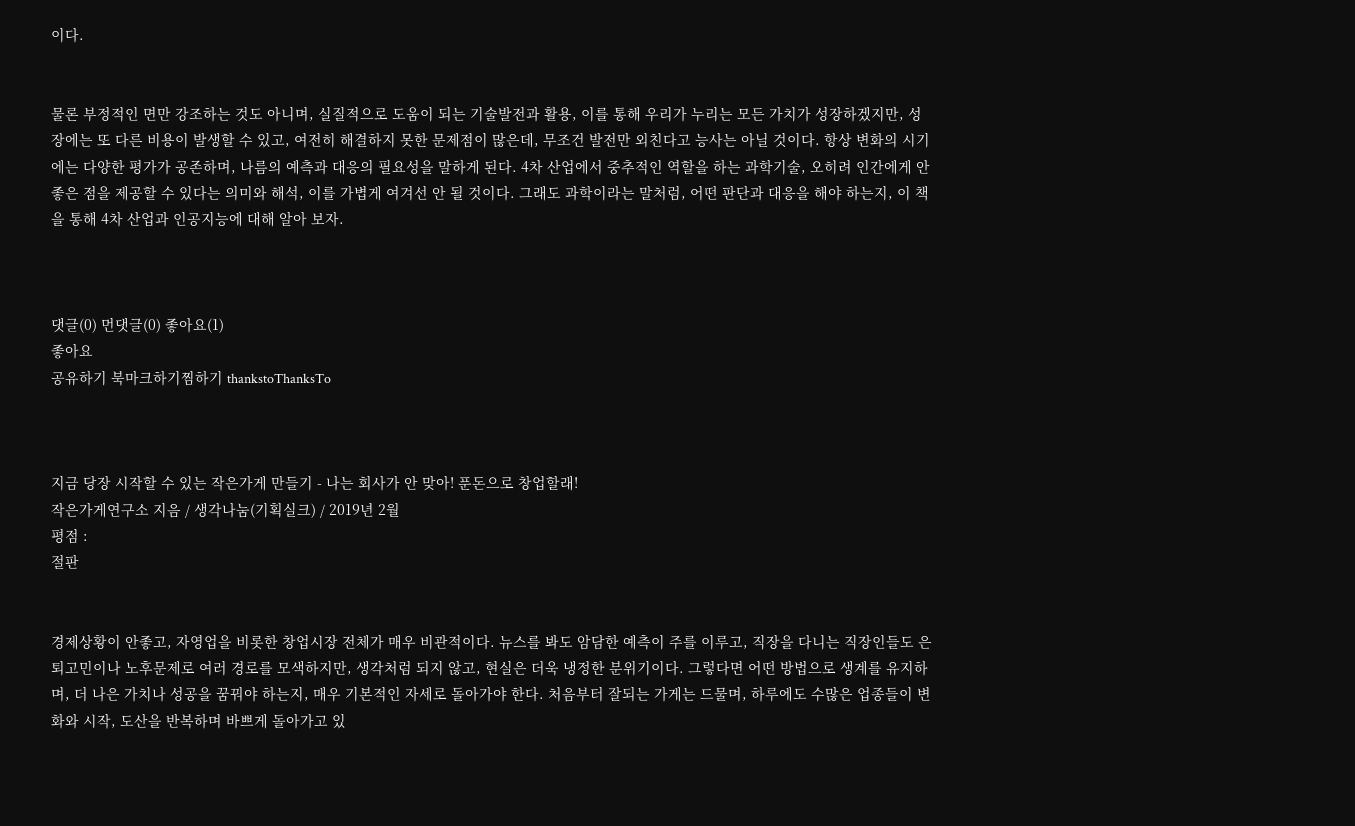이다.


물론 부정적인 면만 강조하는 것도 아니며, 실질적으로 도움이 되는 기술발전과 활용, 이를 통해 우리가 누리는 모든 가치가 성장하겠지만, 성장에는 또 다른 비용이 발생할 수 있고, 여전히 해결하지 못한 문제점이 많은데, 무조건 발전만 외친다고 능사는 아닐 것이다. 항상 변화의 시기에는 다양한 평가가 공존하며, 나름의 예측과 대응의 필요성을 말하게 된다. 4차 산업에서 중추적인 역할을 하는 과학기술, 오히려 인간에게 안좋은 점을 제공할 수 있다는 의미와 해석, 이를 가볍게 여겨선 안 될 것이다. 그래도 과학이라는 말처럼, 어떤 판단과 대응을 해야 하는지, 이 책을 통해 4차 산업과 인공지능에 대해 알아 보자.



댓글(0) 먼댓글(0) 좋아요(1)
좋아요
공유하기 북마크하기찜하기 thankstoThanksTo



지금 당장 시작할 수 있는 작은가게 만들기 - 나는 회사가 안 맞아! 푼돈으로 창업할래!
작은가게연구소 지음 / 생각나눔(기획실크) / 2019년 2월
평점 :
절판


경제상황이 안좋고, 자영업을 비롯한 창업시장 전체가 매우 비관적이다. 뉴스를 봐도 암담한 예측이 주를 이루고, 직장을 다니는 직장인들도 은퇴고민이나 노후문제로 여러 경로를 모색하지만, 생각처럼 되지 않고, 현실은 더욱 냉정한 분위기이다. 그렇다면 어떤 방법으로 생계를 유지하며, 더 나은 가치나 성공을 꿈꿔야 하는지, 매우 기본적인 자세로 돌아가야 한다. 처음부터 잘되는 가게는 드물며, 하루에도 수많은 업종들이 변화와 시작, 도산을 반복하며 바쁘게 돌아가고 있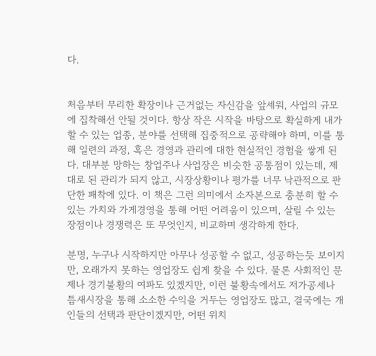다.


처음부터 무리한 확장이나 근거없는 자신감을 앞세워, 사업의 규모에 집착해선 안될 것이다. 항상 작은 시작을 바탕으로 확실하게 내가 할 수 있는 업종, 분야를 선택해 집중적으로 공략해야 하며, 이를 통해 일련의 과정, 혹은 경영과 관리에 대한 현실적인 경험을 쌓게 된다. 대부분 망하는 창업주나 사업장은 비슷한 공통점이 있는데, 제대로 된 관리가 되지 않고, 시장상황이나 평가를 너무 낙관적으로 판단한 패착에 있다. 이 책은 그런 의미에서 소자본으로 충분히 할 수 있는 가치와 가게경영을 통해 어떤 어려움이 있으며, 살릴 수 있는 장점이나 경쟁력은 또 무엇인지, 비교하며 생각하게 한다.

분명, 누구나 시작하지만 아무나 성공할 수 없고, 성공하는듯 보이지만, 오래가지 못하는 영업장도 쉽게 찾을 수 있다. 물론 사회적인 문제나 경기불황의 여파도 있겠지만, 이런 불황속에서도 저가공세나 틈새시장을 통해 소소한 수익을 거두는 영업장도 많고, 결국에는 개인들의 선택과 판단이겠지만, 어떤 위치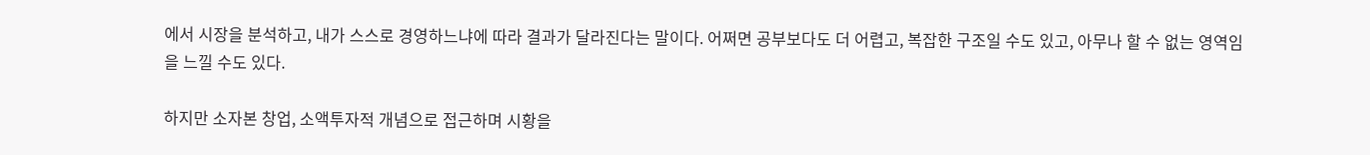에서 시장을 분석하고, 내가 스스로 경영하느냐에 따라 결과가 달라진다는 말이다. 어쩌면 공부보다도 더 어렵고, 복잡한 구조일 수도 있고, 아무나 할 수 없는 영역임을 느낄 수도 있다.

하지만 소자본 창업, 소액투자적 개념으로 접근하며 시황을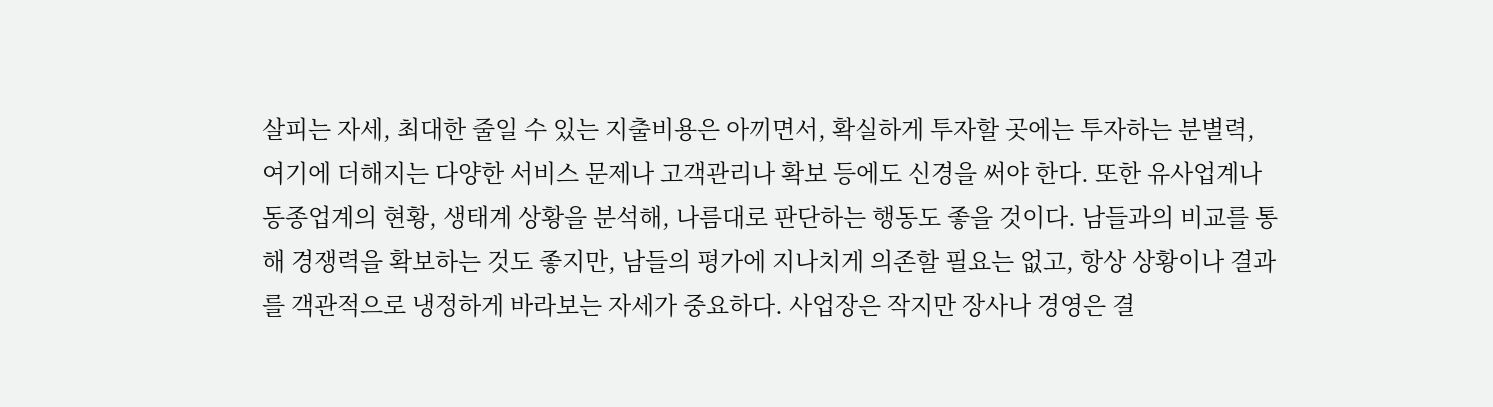살피는 자세, 최대한 줄일 수 있는 지출비용은 아끼면서, 확실하게 투자할 곳에는 투자하는 분별력, 여기에 더해지는 다양한 서비스 문제나 고객관리나 확보 등에도 신경을 써야 한다. 또한 유사업계나 동종업계의 현황, 생태계 상황을 분석해, 나름대로 판단하는 행동도 좋을 것이다. 남들과의 비교를 통해 경쟁력을 확보하는 것도 좋지만, 남들의 평가에 지나치게 의존할 필요는 없고, 항상 상황이나 결과를 객관적으로 냉정하게 바라보는 자세가 중요하다. 사업장은 작지만 장사나 경영은 결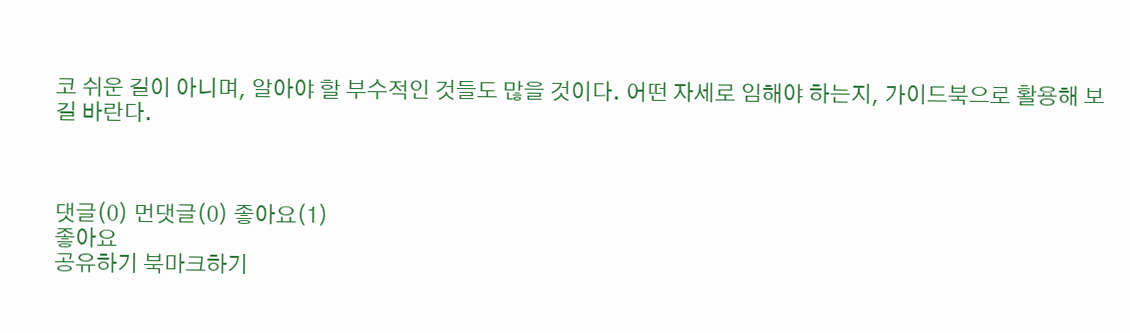코 쉬운 길이 아니며, 알아야 할 부수적인 것들도 많을 것이다. 어떤 자세로 임해야 하는지, 가이드북으로 활용해 보길 바란다.



댓글(0) 먼댓글(0) 좋아요(1)
좋아요
공유하기 북마크하기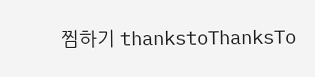찜하기 thankstoThanksTo